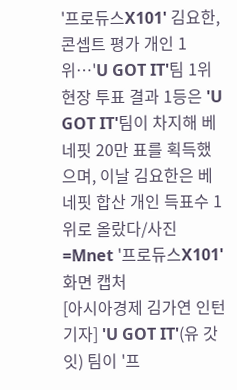'프로듀스X101' 김요한, 콘셉트 평가 개인 1위…'U GOT IT'팀 1위
현장 투표 결과 1등은 'U GOT IT'팀이 차지해 베네핏 20만 표를 획득했으며, 이날 김요한은 베네핏 합산 개인 득표수 1위로 올랐다/사진=Mnet '프로듀스X101' 화면 캡처
[아시아경제 김가연 인턴기자] 'U GOT IT'(유 갓 잇) 팀이 '프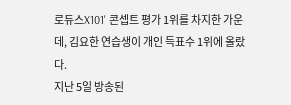로듀스X101' 콘셉트 평가 1위를 차지한 가운데, 김요한 연습생이 개인 득표수 1위에 올랐다.
지난 5일 방송된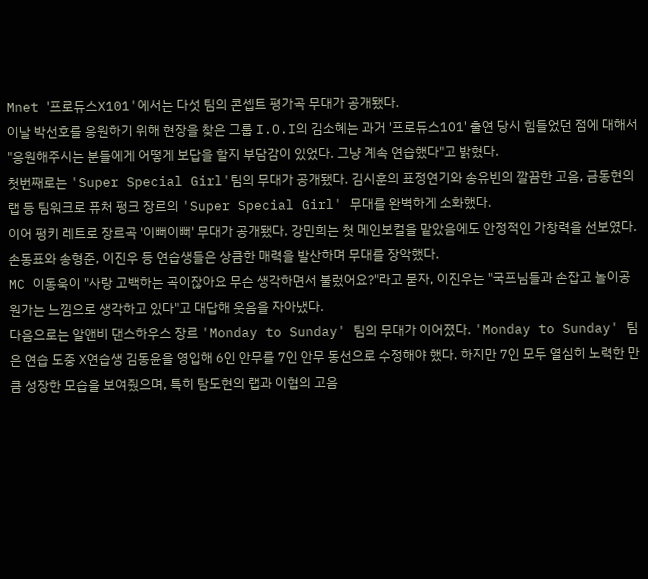Mnet '프로듀스X101'에서는 다섯 팀의 콘셉트 평가곡 무대가 공개됐다.
이날 박선호를 응원하기 위해 현장을 찾은 그룹 I.O.I의 김소혜는 과거 '프로듀스101' 출연 당시 힘들었던 점에 대해서 "응원해주시는 분들에게 어떻게 보답을 할지 부담감이 있었다. 그냥 계속 연습했다"고 밝혔다.
첫번째로는 'Super Special Girl'팀의 무대가 공개됐다. 김시훈의 표정연기와 송유빈의 깔끔한 고음, 금동현의 랩 등 팀워크로 퓨처 펑크 장르의 'Super Special Girl' 무대를 완벽하게 소화했다.
이어 펑키 레트로 장르곡 '이뻐이뻐' 무대가 공개됐다. 강민희는 첫 메인보컬을 맡았음에도 안정적인 가창력을 선보였다. 손동표와 송형준, 이진우 등 연습생들은 상큼한 매력을 발산하며 무대를 장악했다.
MC 이동욱이 "사랑 고백하는 곡이잖아요 무슨 생각하면서 불렀어요?"라고 묻자, 이진우는 "국프님들과 손잡고 놀이공원가는 느낌으로 생각하고 있다"고 대답해 웃음을 자아냈다.
다음으로는 알앤비 댄스하우스 장르 'Monday to Sunday' 팀의 무대가 이어졌다. 'Monday to Sunday' 팀은 연습 도중 X연습생 김동윤을 영입해 6인 안무를 7인 안무 동선으로 수정해야 했다. 하지만 7인 모두 열심히 노력한 만큼 성장한 모습을 보여줬으며, 특히 탐도현의 랩과 이협의 고음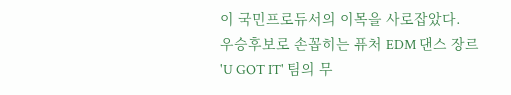이 국민프로듀서의 이목을 사로잡았다.
우승후보로 손꼽히는 퓨처 EDM 댄스 장르 'U GOT IT' 팀의 무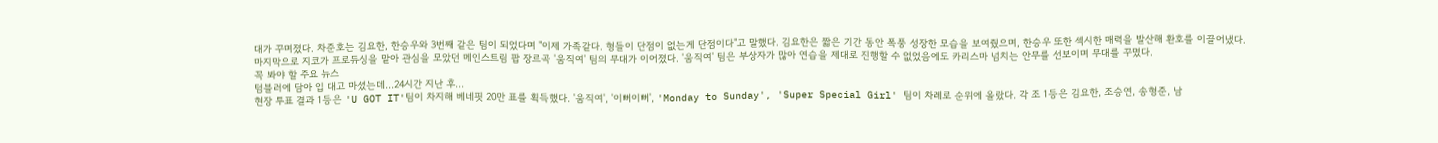대가 꾸며졌다. 차준호는 김요한, 한승우와 3번째 같은 팀이 되었다며 "이제 가족같다. 형들이 단점이 없는게 단점이다"고 말했다. 김요한은 짧은 기간 동안 폭풍 성장한 모습을 보여줬으며, 한승우 또한 섹시한 매력을 발산해 환호를 이끌어냈다.
마지막으로 지코가 프로듀싱을 맡아 관심을 모았던 메인스트림 팝 장르곡 '움직여' 팀의 무대가 이어졌다. '움직여' 팀은 부상자가 많아 연습을 제대로 진행할 수 없었음에도 카리스마 넘치는 안무를 선보이며 무대를 꾸몄다.
꼭 봐야 할 주요 뉴스
텀블러에 담아 입 대고 마셨는데…24시간 지난 후...
현장 투표 결과 1등은 'U GOT IT'팀이 차지해 베네핏 20만 표를 획득했다. '움직여', '이뻐이뻐', 'Monday to Sunday', 'Super Special Girl' 팀이 차례로 순위에 올랐다. 각 조 1등은 김요한, 조승연, 송형준, 남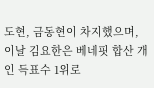도현, 금동현이 차지했으며, 이날 김요한은 베네핏 합산 개인 득표수 1위로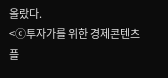올랐다.
<ⓒ투자가를 위한 경제콘텐츠 플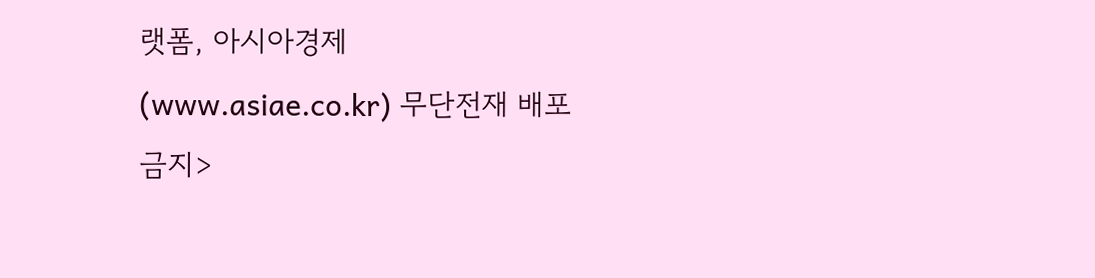랫폼, 아시아경제(www.asiae.co.kr) 무단전재 배포금지>